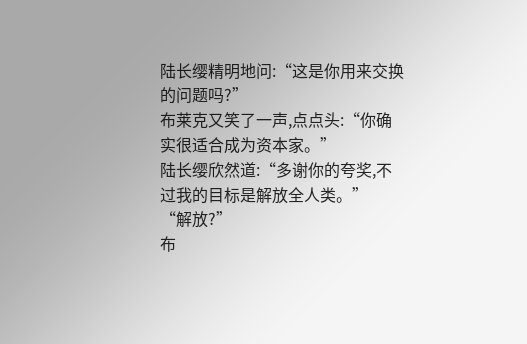陆长缨精明地问:“这是你用来交换的问题吗?”
布莱克又笑了一声,点点头:“你确实很适合成为资本家。”
陆长缨欣然道:“多谢你的夸奖,不过我的目标是解放全人类。”
“解放?”
布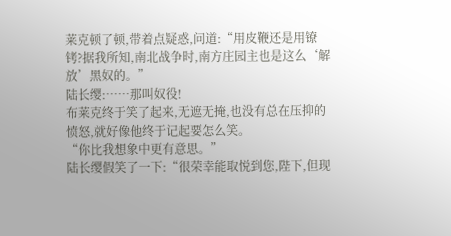莱克顿了顿,带着点疑惑,问道:“用皮鞭还是用镣铐?据我所知,南北战争时,南方庄园主也是这么‘解放’黑奴的。”
陆长缨:……那叫奴役!
布莱克终于笑了起来,无遮无掩,也没有总在压抑的愤怒,就好像他终于记起要怎么笑。
“你比我想象中更有意思。”
陆长缨假笑了一下:“很荣幸能取悦到您,陛下,但现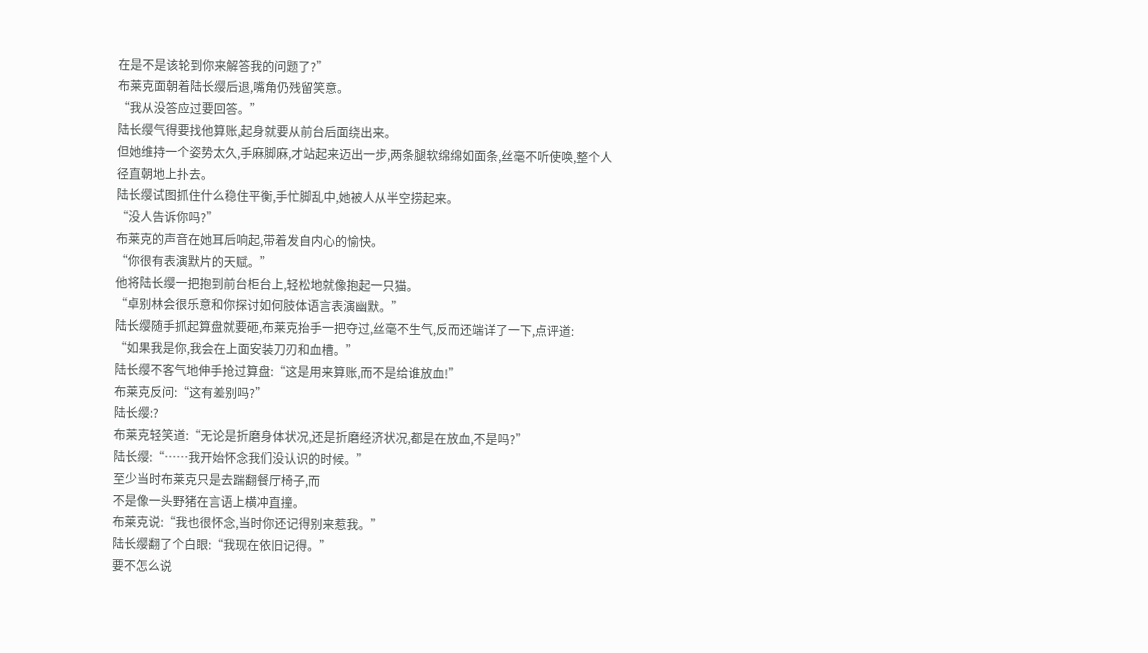在是不是该轮到你来解答我的问题了?”
布莱克面朝着陆长缨后退,嘴角仍残留笑意。
“我从没答应过要回答。”
陆长缨气得要找他算账,起身就要从前台后面绕出来。
但她维持一个姿势太久,手麻脚麻,才站起来迈出一步,两条腿软绵绵如面条,丝毫不听使唤,整个人径直朝地上扑去。
陆长缨试图抓住什么稳住平衡,手忙脚乱中,她被人从半空捞起来。
“没人告诉你吗?”
布莱克的声音在她耳后响起,带着发自内心的愉快。
“你很有表演默片的天赋。”
他将陆长缨一把抱到前台柜台上,轻松地就像抱起一只猫。
“卓别林会很乐意和你探讨如何肢体语言表演幽默。”
陆长缨随手抓起算盘就要砸,布莱克抬手一把夺过,丝毫不生气,反而还端详了一下,点评道:
“如果我是你,我会在上面安装刀刃和血槽。”
陆长缨不客气地伸手抢过算盘:“这是用来算账,而不是给谁放血!”
布莱克反问:“这有差别吗?”
陆长缨:?
布莱克轻笑道:“无论是折磨身体状况,还是折磨经济状况,都是在放血,不是吗?”
陆长缨:“……我开始怀念我们没认识的时候。”
至少当时布莱克只是去踹翻餐厅椅子,而
不是像一头野猪在言语上横冲直撞。
布莱克说:“我也很怀念,当时你还记得别来惹我。”
陆长缨翻了个白眼:“我现在依旧记得。”
要不怎么说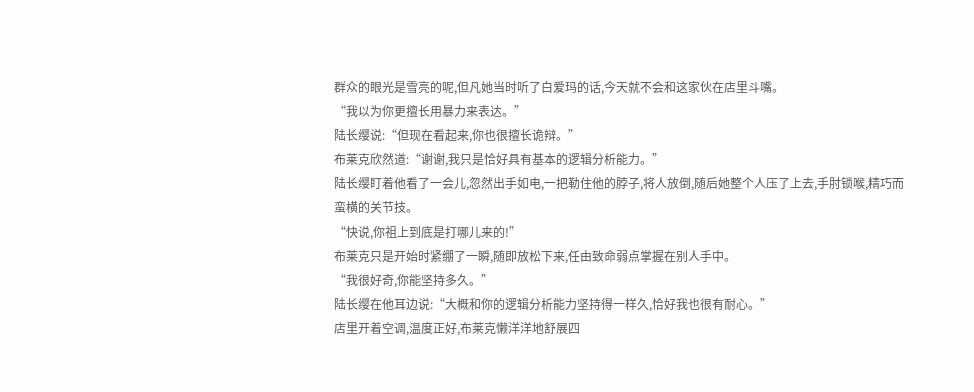群众的眼光是雪亮的呢,但凡她当时听了白爱玛的话,今天就不会和这家伙在店里斗嘴。
“我以为你更擅长用暴力来表达。”
陆长缨说:“但现在看起来,你也很擅长诡辩。”
布莱克欣然道:“谢谢,我只是恰好具有基本的逻辑分析能力。”
陆长缨盯着他看了一会儿,忽然出手如电,一把勒住他的脖子,将人放倒,随后她整个人压了上去,手肘锁喉,精巧而蛮横的关节技。
“快说,你祖上到底是打哪儿来的!”
布莱克只是开始时紧绷了一瞬,随即放松下来,任由致命弱点掌握在别人手中。
“我很好奇,你能坚持多久。”
陆长缨在他耳边说:“大概和你的逻辑分析能力坚持得一样久,恰好我也很有耐心。”
店里开着空调,温度正好,布莱克懒洋洋地舒展四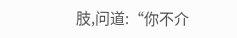肢,问道:“你不介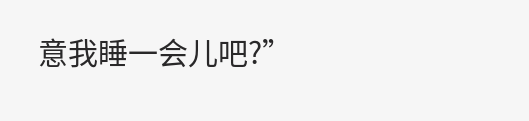意我睡一会儿吧?”